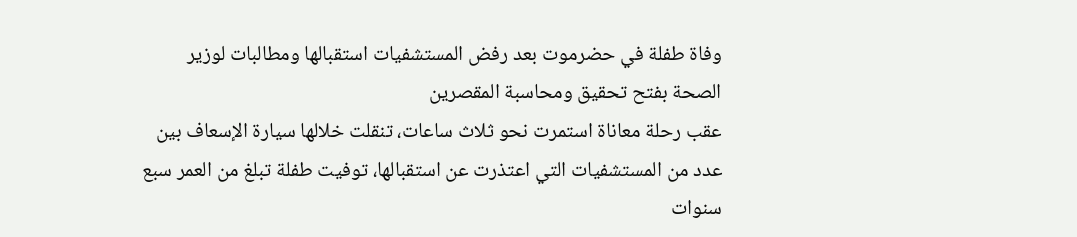وفاة طفلة في حضرموت بعد رفض المستشفيات استقبالها ومطالبات لوزير الصحة بفتح تحقيق ومحاسبة المقصرين
عقب رحلة معاناة استمرت نحو ثلاث ساعات، تنقلت خلالها سيارة الإسعاف بين عدد من المستشفيات التي اعتذرت عن استقبالها، توفيت طفلة تبلغ من العمر سبع سنوات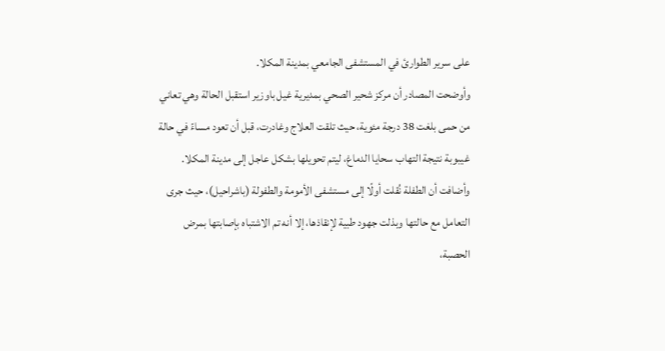على سرير الطوارئ في المستشفى الجامعي بمدينة المكلا.
وأوضحت المصادر أن مركز شحير الصحي بمديرية غيل باوزير استقبل الحالة وهي تعاني من حمى بلغت 38 درجة مئوية، حيث تلقت العلاج وغادرت، قبل أن تعود مساءً في حالة غيبوبة نتيجة التهاب سحايا الدماغ، ليتم تحويلها بشكل عاجل إلى مدينة المكلا.
وأضافت أن الطفلة نُقلت أولًا إلى مستشفى الأمومة والطفولة (باشراحيل)، حيث جرى التعامل مع حالتها وبذلت جهود طبية لإنقاذها، إلا أنه تم الاشتباه بإصابتها بمرض الحصبة،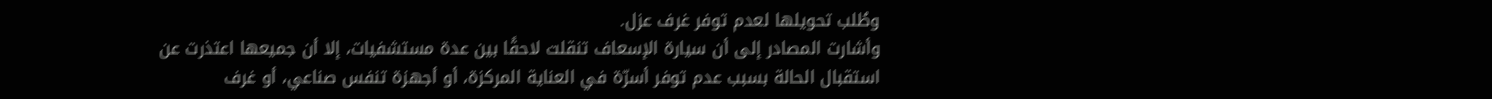وطُلب تحويلها لعدم توفر غرف عزل.
وأشارت المصادر إلى أن سيارة الإسعاف تنقلت لاحقًا بين عدة مستشفيات، إلا أن جميعها اعتذرت عن استقبال الحالة بسبب عدم توفر أسرّة في العناية المركزة، أو أجهزة تنفس صناعي، أو غرف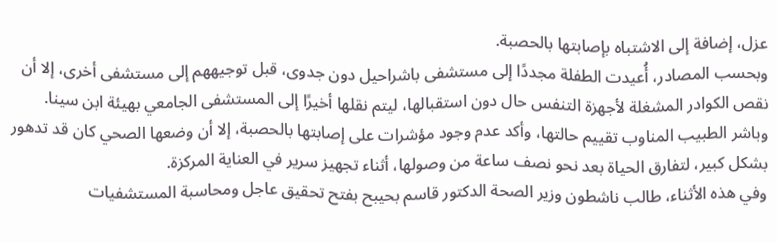عزل، إضافة إلى الاشتباه بإصابتها بالحصبة.
وبحسب المصادر، أُعيدت الطفلة مجددًا إلى مستشفى باشراحيل دون جدوى، قبل توجيههم إلى مستشفى أخرى، إلا أن نقص الكوادر المشغلة لأجهزة التنفس حال دون استقبالها، ليتم نقلها أخيرًا إلى المستشفى الجامعي بهيئة ابن سينا.
وباشر الطبيب المناوب تقييم حالتها، وأكد عدم وجود مؤشرات على إصابتها بالحصبة، إلا أن وضعها الصحي كان قد تدهور بشكل كبير، لتفارق الحياة بعد نحو نصف ساعة من وصولها، أثناء تجهيز سرير في العناية المركزة.
وفي هذه الأثناء، طالب ناشطون وزير الصحة الدكتور قاسم بحيبح بفتح تحقيق عاجل ومحاسبة المستشفيات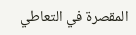المقصرة في التعاطي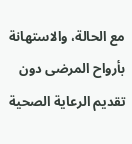مع الحالة، والاستهانة بأرواح المرضى دون تقديم الرعاية الصحية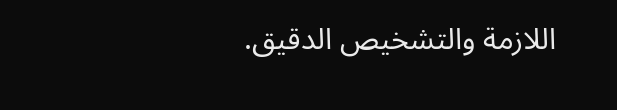اللازمة والتشخيص الدقيق.